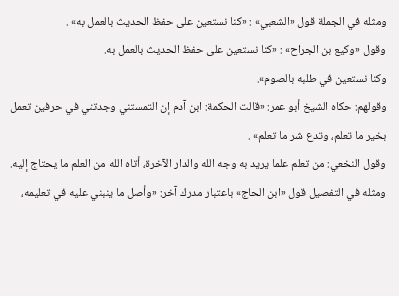ومثله في الجملة قول «الشعبي» : «كنا نستعين على حفظ الحديث بالعمل به» .
وقول «وكيع بن الجراح» : «كنا نستعين على حفظ الحديث بالعمل به.
وكنا نستعين في طلبه بالصوم».
وقولهم: حكاه الشيخ أبو عمر: «قالت الحكمة: ابن آدم إن التمستني وجدتني في حرفين تعمل بخير ما تعلم، وتدع شر ما تعلم» .
وقول النخعي: من تعلم علما يريد به وجه الله والدار الآخرة، أتاه الله من العلم ما يحتاج إليه.
ومثله في التفصيل قول «ابن الحاج» باعتبار مدرك آخر: «وأصل ما ينبني عليه في تعليمه،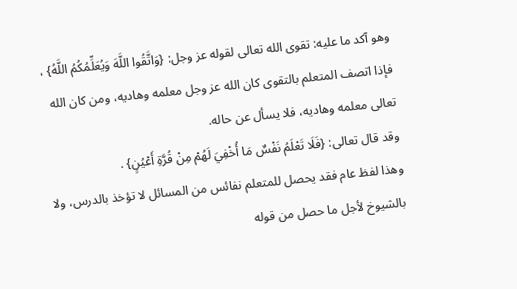وهو آكد ما عليه: تقوى الله تعالى لقوله عز وجل: {وَاتَّقُوا اللَّهَ وَيُعَلِّمُكُمُ اللَّهُ} ، فإذا اتصف المتعلم بالتقوى كان الله عز وجل معلمه وهاديه، ومن كان الله تعالى معلمه وهاديه، فلا يسأل عن حاله.
وقد قال تعالى: {فَلَا تَعْلَمُ نَفْسٌ مَا أُخْفِيَ لَهُمْ مِنْ قُرَّةِ أَعْيُنٍ} .
وهذا لفظ عام فقد يحصل للمتعلم نفائس من المسائل لا تؤخذ بالدرس، ولا بالشيوخ لأجل ما حصل من قوله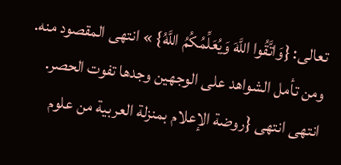تعالى: {وَاتَّقُوا اللَّهَ وَيُعَلِّمُكُمُ اللَّهُ} » انتهى المقصود منه.
ومن تأمل الشواهد على الوجهين وجدها تفوت الحصر. انتهى انتهى {روضة الإعلام بمنزلة العربية من علوم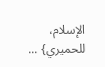الإسلام، للحميري} ...